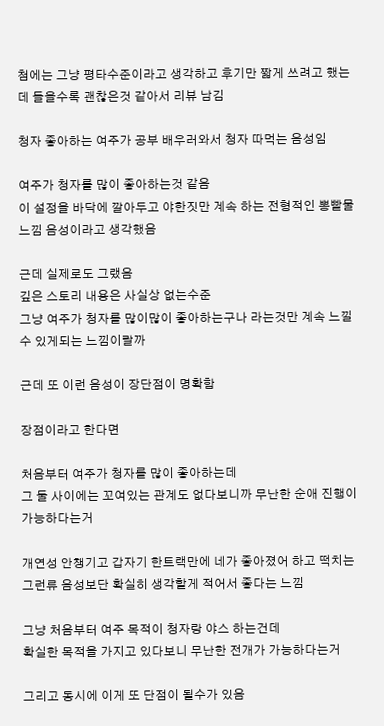첨에는 그냥 평타수준이라고 생각하고 후기만 짧게 쓰려고 했는데 들을수록 괜찮은것 같아서 리뷰 남김

청자 좋아하는 여주가 공부 배우러와서 청자 따먹는 음성임

여주가 청자를 많이 좋아하는것 같음
이 설정을 바닥에 깔아두고 야한짓만 계속 하는 전형적인 뽕빨물 느낌 음성이라고 생각했음

근데 실제로도 그랬음
깊은 스토리 내용은 사실상 없는수준
그냥 여주가 청자를 많이많이 좋아하는구나 라는것만 계속 느낄수 있게되는 느낌이랄까

근데 또 이런 음성이 장단점이 명확함

장점이라고 한다면

처음부터 여주가 청자를 많이 좋아하는데
그 둘 사이에는 꼬여있는 관계도 없다보니까 무난한 순애 진행이 가능하다는거

개연성 안챙기고 갑자기 한트랙만에 네가 좋아졌어 하고 떡치는 그런류 음성보단 확실히 생각할게 적어서 좋다는 느낌

그냥 처음부터 여주 목적이 청자랑 야스 하는건데
확실한 목적을 가지고 있다보니 무난한 전개가 가능하다는거

그리고 동시에 이게 또 단점이 될수가 있음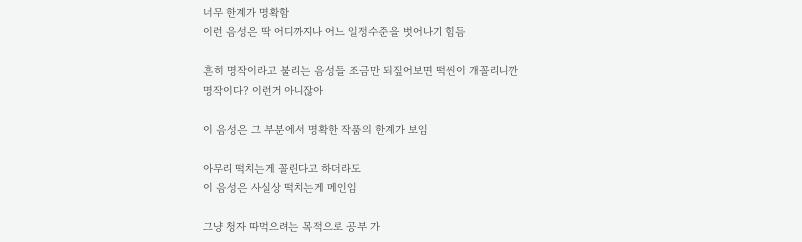너무 한계가 명확함
이런 음성은 딱 어디까지나 어느 일정수준을 벗어나기 힘듬

흔히 명작이라고 불리는 음성들 조금만 되짚어보면 떡씬이 개꼴리니깐 명작이다? 이런거 아니잖아

이 음성은 그 부분에서 명확한 작품의 한계가 보임

아무리 떡치는게 꼴린다고 하더라도
이 음성은 사실상 떡치는게 메인임

그냥 청자 따먹으려는 목적으로 공부 가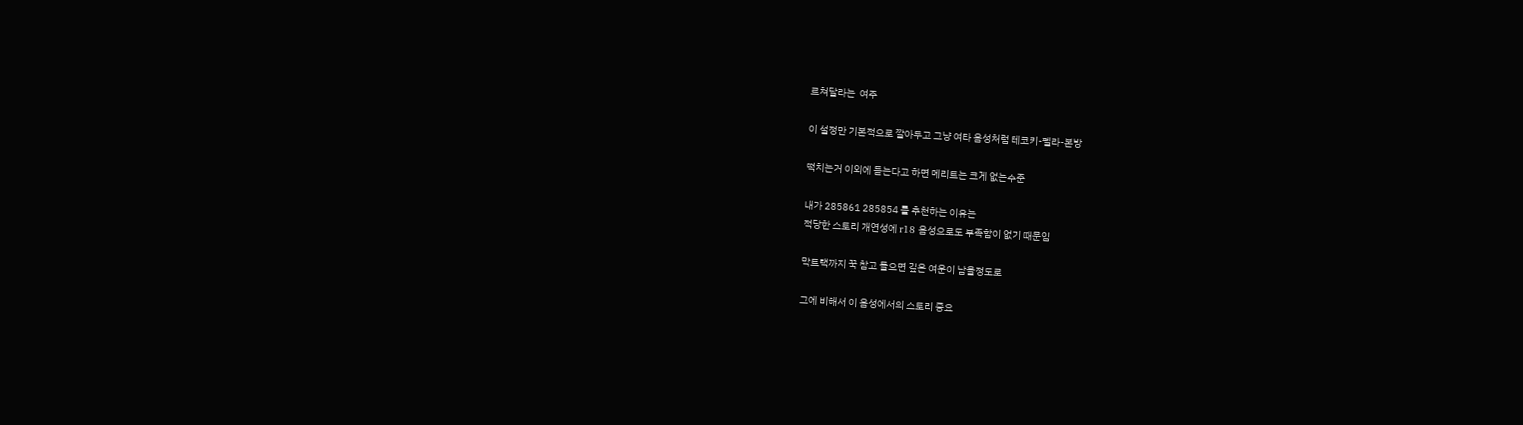르쳐달라는  여주

이 설정만 기본적으로 깔아두고 그냥 여타 음성처럼 테코키-펠라-본방

떡치는거 이외에 듣는다고 하면 메리트는 크게 없는수준

내가 285861 285854 를 추천하는 이유는
적당한 스토리 개연성에 r18 음성으로도 부족함이 없기 때문임

막트랙까지 꾹 참고 들으면 깊은 여운이 남을정도로

그에 비해서 이 음성에서의 스토리 중요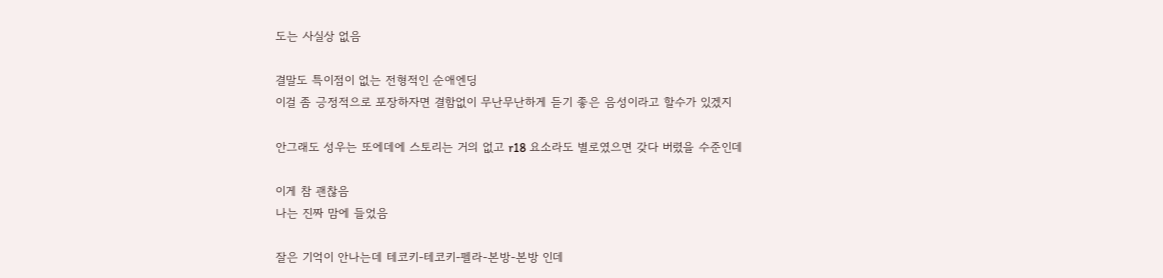도는 사실상 없음

결말도 특이점이 없는 전형적인 순애엔딩
이걸 좀 긍정적으로 포장하자면 결함없이 무난무난하게 듣기 좋은 음성이라고 할수가 있겠지

안그래도 성우는 또에데에 스토리는 거의 없고 r18 요소라도 별로였으면 갖다 버렸을 수준인데

이게 참 괜찮음
나는 진짜 맘에 들었음

잘은 기억이 안나는데 테코키-테코키-펠라-본방-본방 인데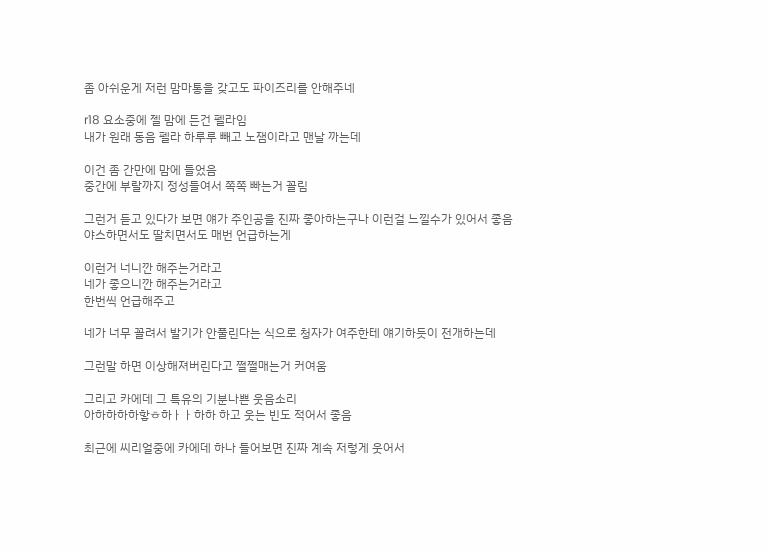좀 아쉬운게 저런 맘마통을 갖고도 파이즈리를 안해주네

r18 요소중에 젤 맘에 든건 펠라임
내가 원래 동음 펠라 하루루 빼고 노잼이라고 맨날 까는데

이건 좀 간만에 맘에 들었음
중간에 부랄까지 정성들여서 쪽쪽 빠는거 꼴림

그런거 듣고 있다가 보면 얘가 주인공을 진짜 좋아하는구나 이런걸 느낄수가 있어서 좋음
야스하면서도 딸치면서도 매번 언급하는게

이런거 너니깐 해주는거라고
네가 좋으니깐 해주는거라고
한번씩 언급해주고

네가 너무 꼴려서 발기가 안풀린다는 식으로 청자가 여주한테 얘기하듯이 전개하는데

그런말 하면 이상해져버린다고 쩔쩔매는거 커여움

그리고 카에데 그 특유의 기분나쁜 웃음소리
아하하하하핳ㅎ하ㅏㅏ하하 하고 웃는 빈도 적어서 좋음

최근에 씨리얼중에 카에데 하나 들어보면 진짜 계속 저렇게 웃어서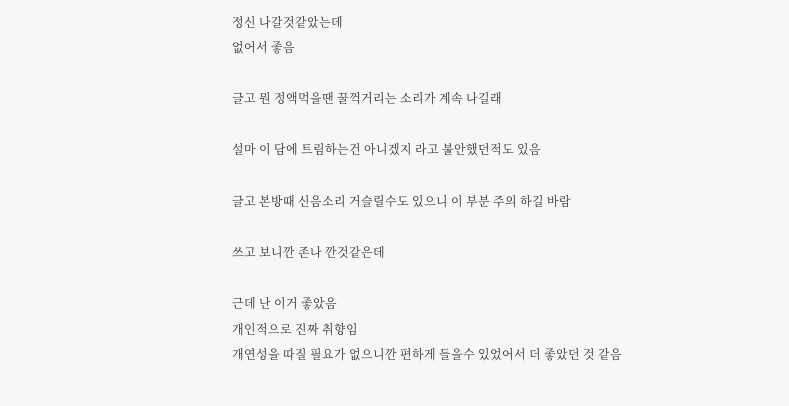정신 나갈것같았는데
없어서 좋음

글고 뭔 정액먹을땐 꿀꺽거리는 소리가 계속 나길래

설마 이 담에 트림하는건 아니겠지 라고 불안했던적도 있음

글고 본방때 신음소리 거슬릴수도 있으니 이 부분 주의 하길 바람

쓰고 보니깐 존나 깐것같은데

근데 난 이거 좋았음
개인적으로 진짜 취향임
개연성을 따질 필요가 없으니깐 편하게 들을수 있었어서 더 좋았던 것 같음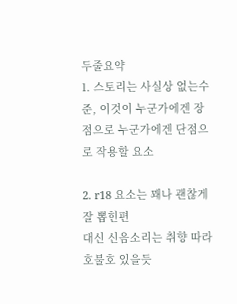두줄요약
1. 스토리는 사실상 없는수준, 이것이 누군가에겐 장점으로 누군가에겐 단점으로 작용할 요소

2. r18 요소는 꽤나 괜찮게 잘 뽑힌편
대신 신음소리는 취향 따라 호불호 있을듯